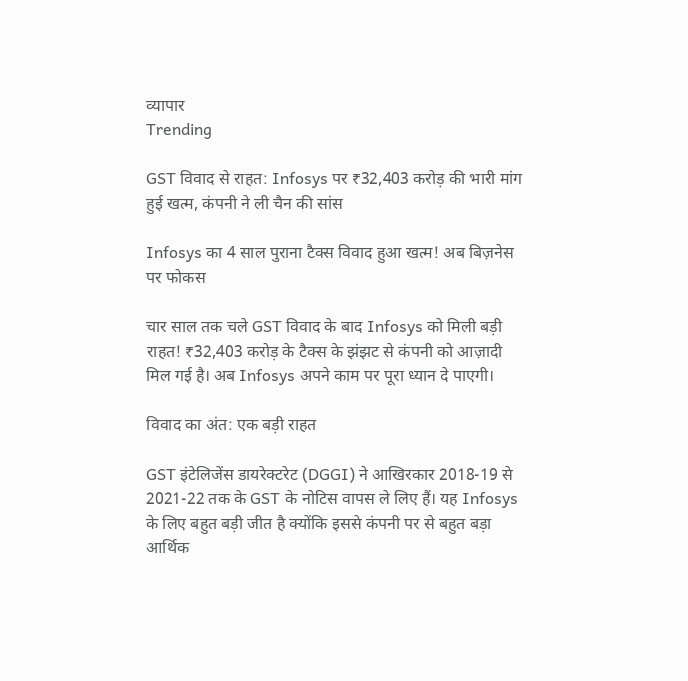व्यापार
Trending

GST विवाद से राहत: Infosys पर ₹32,403 करोड़ की भारी मांग हुई खत्म, कंपनी ने ली चैन की सांस

Infosys का 4 साल पुराना टैक्स विवाद हुआ खत्म! अब बिज़नेस पर फोकस

चार साल तक चले GST विवाद के बाद Infosys को मिली बड़ी राहत! ₹32,403 करोड़ के टैक्स के झंझट से कंपनी को आज़ादी मिल गई है। अब Infosys अपने काम पर पूरा ध्यान दे पाएगी।

विवाद का अंत: एक बड़ी राहत

GST इंटेलिजेंस डायरेक्टरेट (DGGI) ने आखिरकार 2018-19 से 2021-22 तक के GST के नोटिस वापस ले लिए हैं। यह Infosys के लिए बहुत बड़ी जीत है क्योंकि इससे कंपनी पर से बहुत बड़ा आर्थिक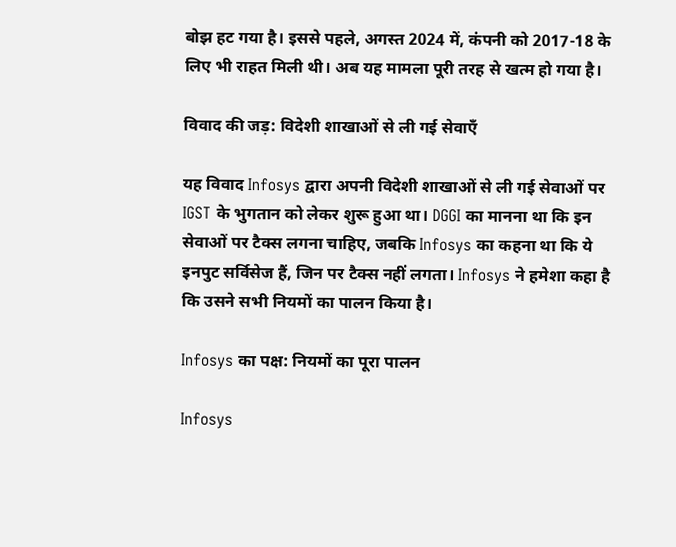बोझ हट गया है। इससे पहले, अगस्त 2024 में, कंपनी को 2017-18 के लिए भी राहत मिली थी। अब यह मामला पूरी तरह से खत्म हो गया है।

विवाद की जड़: विदेशी शाखाओं से ली गई सेवाएँ

यह विवाद Infosys द्वारा अपनी विदेशी शाखाओं से ली गई सेवाओं पर IGST के भुगतान को लेकर शुरू हुआ था। DGGI का मानना था कि इन सेवाओं पर टैक्स लगना चाहिए, जबकि Infosys का कहना था कि ये इनपुट सर्विसेज हैं, जिन पर टैक्स नहीं लगता। Infosys ने हमेशा कहा है कि उसने सभी नियमों का पालन किया है।

Infosys का पक्ष: नियमों का पूरा पालन

Infosys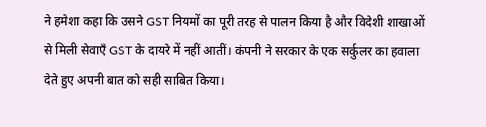ने हमेशा कहा कि उसने GST नियमों का पूरी तरह से पालन किया है और विदेशी शाखाओं से मिली सेवाएँ GST के दायरे में नहीं आतीं। कंपनी ने सरकार के एक सर्कुलर का हवाला देते हुए अपनी बात को सही साबित किया।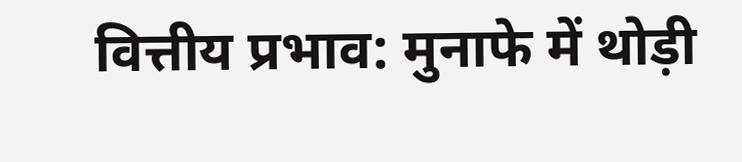वित्तीय प्रभाव: मुनाफे में थोड़ी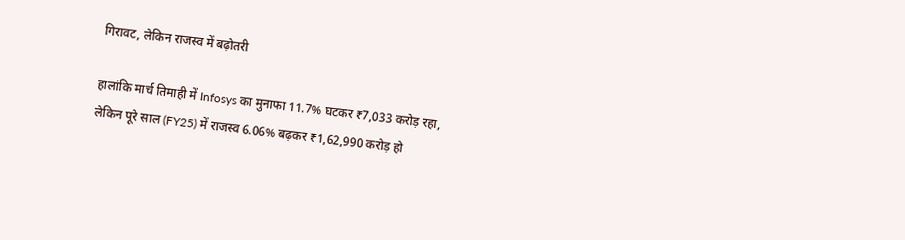गिरावट, लेकिन राजस्व में बढ़ोतरी

हालांकि मार्च तिमाही में Infosys का मुनाफा 11.7% घटकर ₹7,033 करोड़ रहा, लेकिन पूरे साल (FY25) में राजस्व 6.06% बढ़कर ₹1,62,990 करोड़ हो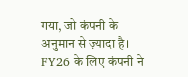गया, जो कंपनी के अनुमान से ज़्यादा है। FY26 के लिए कंपनी ने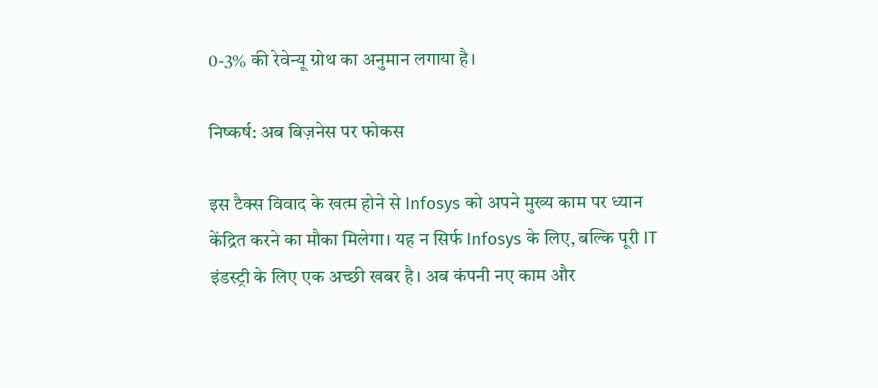0-3% की रेवेन्यू ग्रोथ का अनुमान लगाया है।

निष्कर्ष: अब बिज़नेस पर फोकस

इस टैक्स विवाद के खत्म होने से Infosys को अपने मुख्य काम पर ध्यान केंद्रित करने का मौका मिलेगा। यह न सिर्फ Infosys के लिए, बल्कि पूरी IT इंडस्ट्री के लिए एक अच्छी खबर है। अब कंपनी नए काम और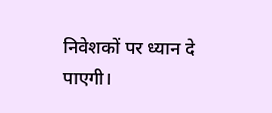निवेशकों पर ध्यान दे पाएगी।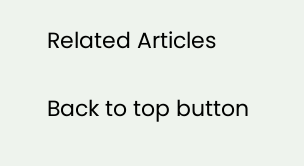Related Articles

Back to top button